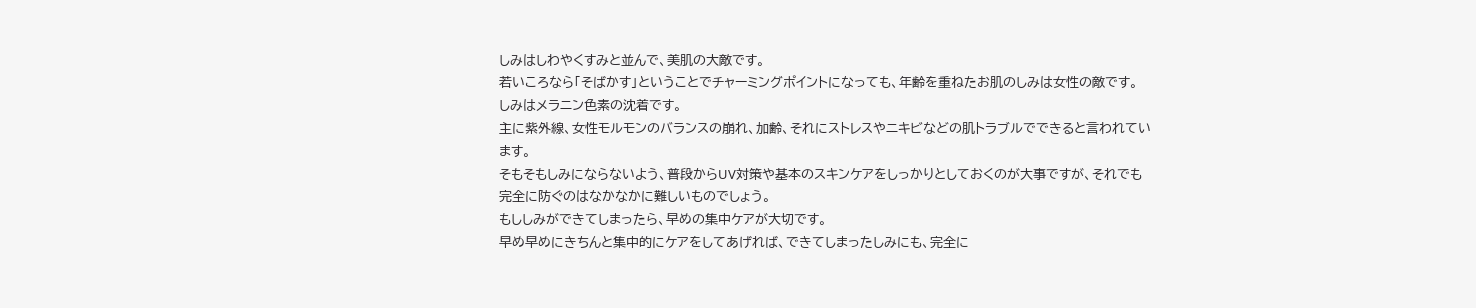しみはしわやくすみと並んで、美肌の大敵です。
若いころなら「そばかす」ということでチャーミングポイントになっても、年齢を重ねたお肌のしみは女性の敵です。
しみはメラニン色素の沈着です。
主に紫外線、女性モルモンのバランスの崩れ、加齢、それにストレスやニキビなどの肌トラブルでできると言われています。
そもそもしみにならないよう、普段からUV対策や基本のスキンケアをしっかりとしておくのが大事ですが、それでも完全に防ぐのはなかなかに難しいものでしょう。
もししみができてしまったら、早めの集中ケアが大切です。
早め早めにきちんと集中的にケアをしてあげれば、できてしまったしみにも、完全に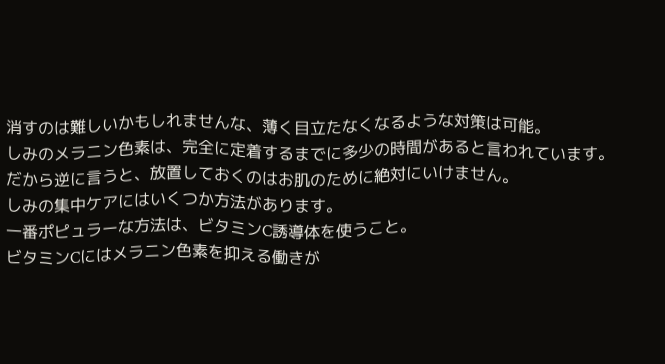消すのは難しいかもしれませんな、薄く目立たなくなるような対策は可能。
しみのメラニン色素は、完全に定着するまでに多少の時間があると言われています。
だから逆に言うと、放置しておくのはお肌のために絶対にいけません。
しみの集中ケアにはいくつか方法があります。
一番ポピュラーな方法は、ビタミンC誘導体を使うこと。
ビタミンCにはメラニン色素を抑える働きが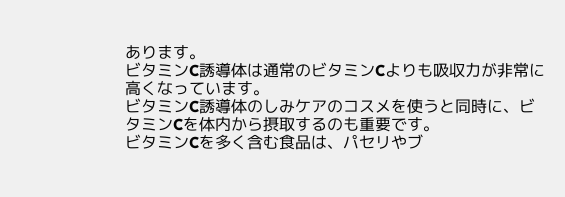あります。
ビタミンC誘導体は通常のビタミンCよりも吸収力が非常に高くなっています。
ビタミンC誘導体のしみケアのコスメを使うと同時に、ビタミンCを体内から摂取するのも重要です。
ビタミンCを多く含む食品は、パセリやブ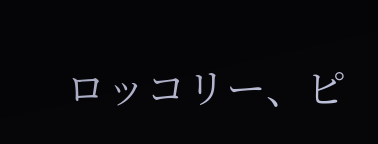ロッコリー、ピ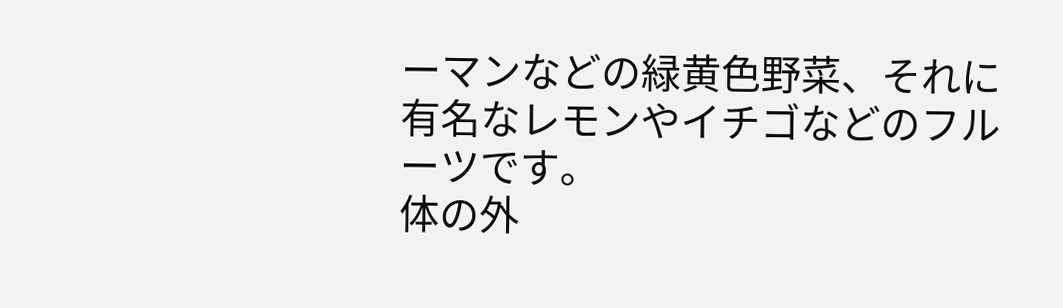ーマンなどの緑黄色野菜、それに有名なレモンやイチゴなどのフルーツです。
体の外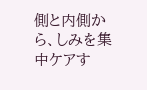側と内側から、しみを集中ケアす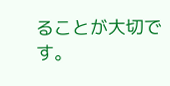ることが大切です。